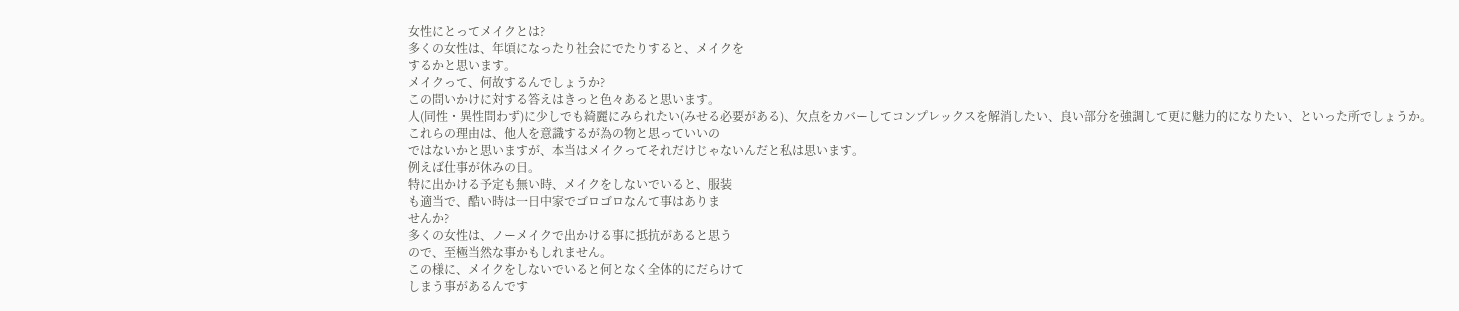女性にとってメイクとは?
多くの女性は、年頃になったり社会にでたりすると、メイクを
するかと思います。
メイクって、何故するんでしょうか?
この問いかけに対する答えはきっと色々あると思います。
人(同性・異性問わず)に少しでも綺麗にみられたい(みせる必要がある)、欠点をカバーしてコンプレックスを解消したい、良い部分を強調して更に魅力的になりたい、といった所でしょうか。
これらの理由は、他人を意識するが為の物と思っていいの
ではないかと思いますが、本当はメイクってそれだけじゃないんだと私は思います。
例えば仕事が休みの日。
特に出かける予定も無い時、メイクをしないでいると、服装
も適当で、酷い時は一日中家でゴロゴロなんて事はありま
せんか?
多くの女性は、ノーメイクで出かける事に抵抗があると思う
ので、至極当然な事かもしれません。
この様に、メイクをしないでいると何となく全体的にだらけて
しまう事があるんです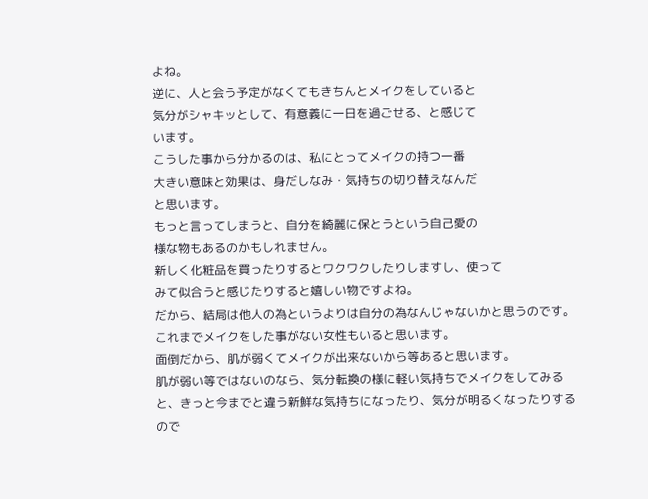よね。
逆に、人と会う予定がなくてもきちんとメイクをしていると
気分がシャキッとして、有意義に一日を過ごせる、と感じて
います。
こうした事から分かるのは、私にとってメイクの持つ一番
大きい意味と効果は、身だしなみ・気持ちの切り替えなんだ
と思います。
もっと言ってしまうと、自分を綺麗に保とうという自己愛の
様な物もあるのかもしれません。
新しく化粧品を買ったりするとワクワクしたりしますし、使って
みて似合うと感じたりすると嬉しい物ですよね。
だから、結局は他人の為というよりは自分の為なんじゃないかと思うのです。
これまでメイクをした事がない女性もいると思います。
面倒だから、肌が弱くてメイクが出来ないから等あると思います。
肌が弱い等ではないのなら、気分転換の様に軽い気持ちでメイクをしてみると、きっと今までと違う新鮮な気持ちになったり、気分が明るくなったりするので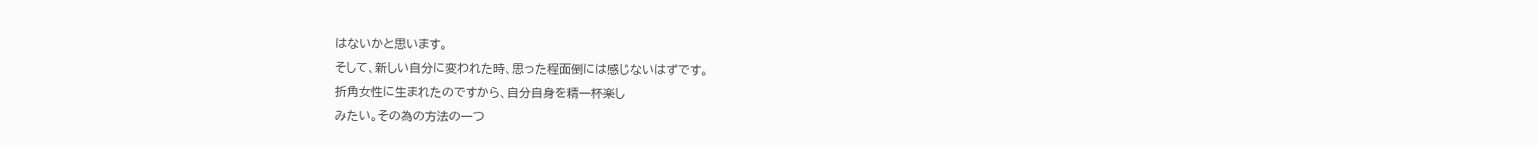はないかと思います。
そして、新しい自分に変われた時、思った程面倒には感じないはずです。
折角女性に生まれたのですから、自分自身を精一杯楽し
みたい。その為の方法の一つ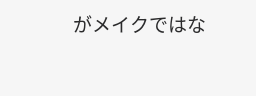がメイクではな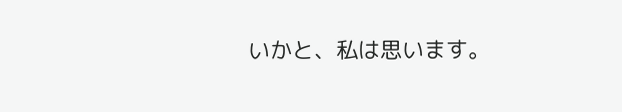いかと、私は思います。